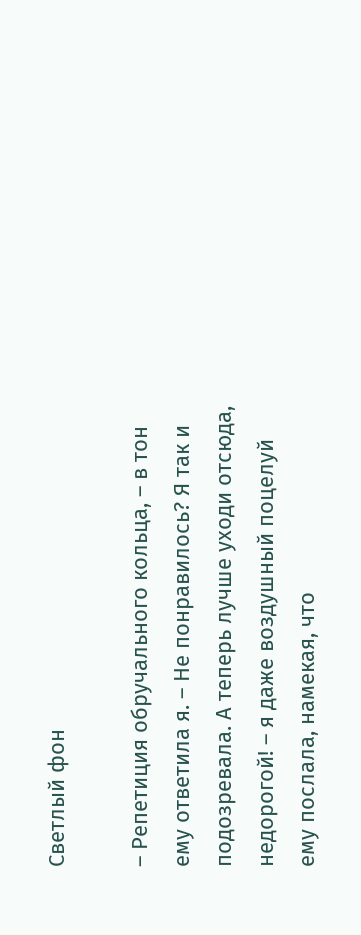Светлый фон

– Репетиция обручального кольца, – в тон ему ответила я. – Не понравилось? Я так и подозревала. А теперь лучше уходи отсюда, недорогой! – я даже воздушный поцелуй ему послала, намекая, что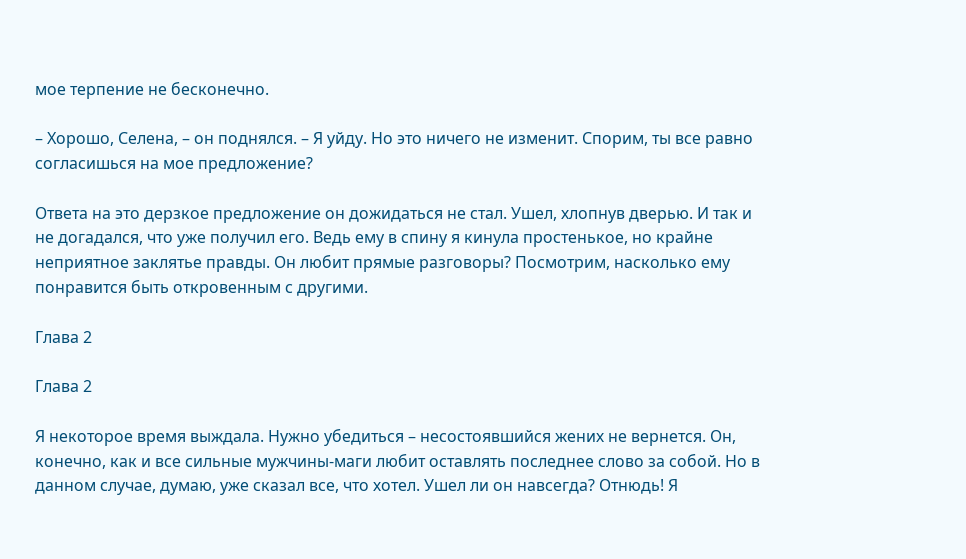мое терпение не бесконечно.

– Хорошо, Селена, – он поднялся. – Я уйду. Но это ничего не изменит. Спорим, ты все равно согласишься на мое предложение?

Ответа на это дерзкое предложение он дожидаться не стал. Ушел, хлопнув дверью. И так и не догадался, что уже получил его. Ведь ему в спину я кинула простенькое, но крайне неприятное заклятье правды. Он любит прямые разговоры? Посмотрим, насколько ему понравится быть откровенным с другими.

Глава 2

Глава 2

Я некоторое время выждала. Нужно убедиться – несостоявшийся жених не вернется. Он, конечно, как и все сильные мужчины-маги любит оставлять последнее слово за собой. Но в данном случае, думаю, уже сказал все, что хотел. Ушел ли он навсегда? Отнюдь! Я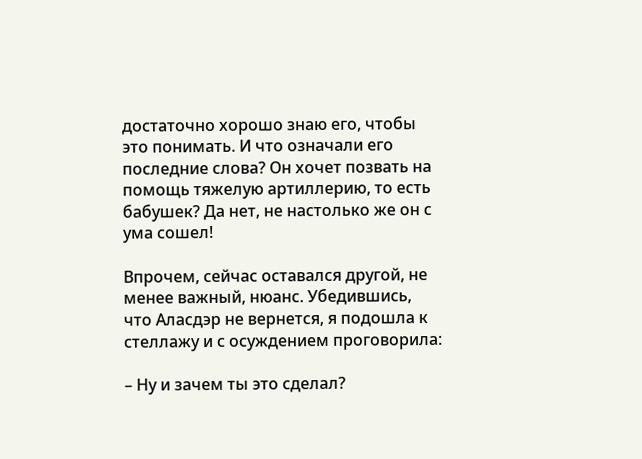достаточно хорошо знаю его, чтобы это понимать. И что означали его последние слова? Он хочет позвать на помощь тяжелую артиллерию, то есть бабушек? Да нет, не настолько же он с ума сошел!

Впрочем, сейчас оставался другой, не менее важный, нюанс. Убедившись, что Аласдэр не вернется, я подошла к стеллажу и с осуждением проговорила:

– Ну и зачем ты это сделал?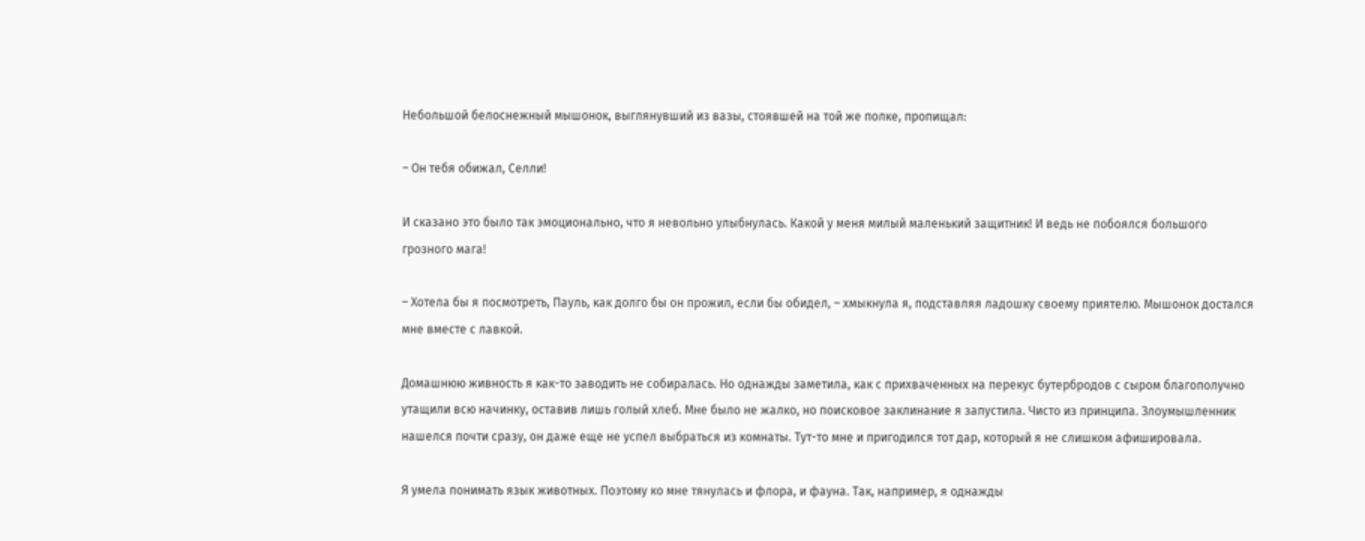Небольшой белоснежный мышонок, выглянувший из вазы, стоявшей на той же полке, пропищал:

– Он тебя обижал, Селли!

И сказано это было так эмоционально, что я невольно улыбнулась. Какой у меня милый маленький защитник! И ведь не побоялся большого грозного мага!

– Хотела бы я посмотреть, Пауль, как долго бы он прожил, если бы обидел, – хмыкнула я, подставляя ладошку своему приятелю. Мышонок достался мне вместе с лавкой.

Домашнюю живность я как-то заводить не собиралась. Но однажды заметила, как с прихваченных на перекус бутербродов с сыром благополучно утащили всю начинку, оставив лишь голый хлеб. Мне было не жалко, но поисковое заклинание я запустила. Чисто из принципа. Злоумышленник нашелся почти сразу, он даже еще не успел выбраться из комнаты. Тут-то мне и пригодился тот дар, который я не слишком афишировала.

Я умела понимать язык животных. Поэтому ко мне тянулась и флора, и фауна. Так, например, я однажды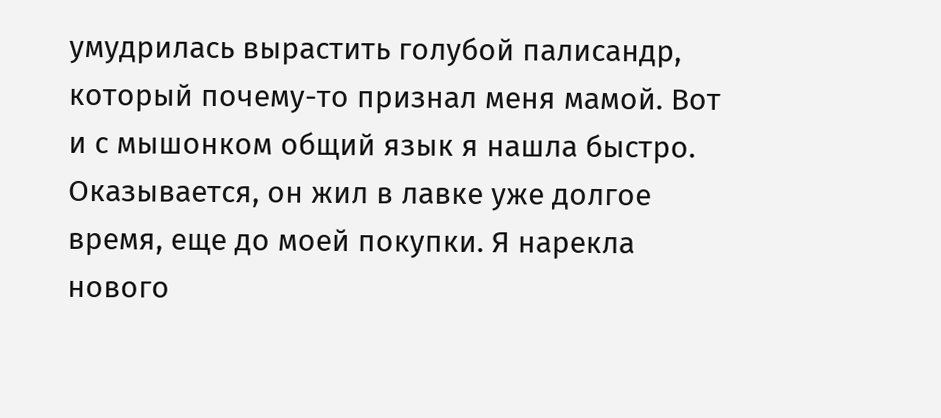умудрилась вырастить голубой палисандр, который почему-то признал меня мамой. Вот и с мышонком общий язык я нашла быстро. Оказывается, он жил в лавке уже долгое время, еще до моей покупки. Я нарекла нового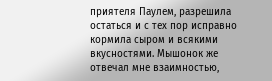приятеля Паулем, разрешила остаться и с тех пор исправно кормила сыром и всякими вкусностями. Мышонок же отвечал мне взаимностью,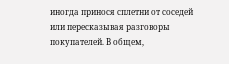иногда принося сплетни от соседей или пересказывая разговоры покупателей. В общем,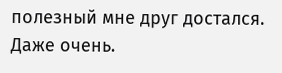полезный мне друг достался. Даже очень.